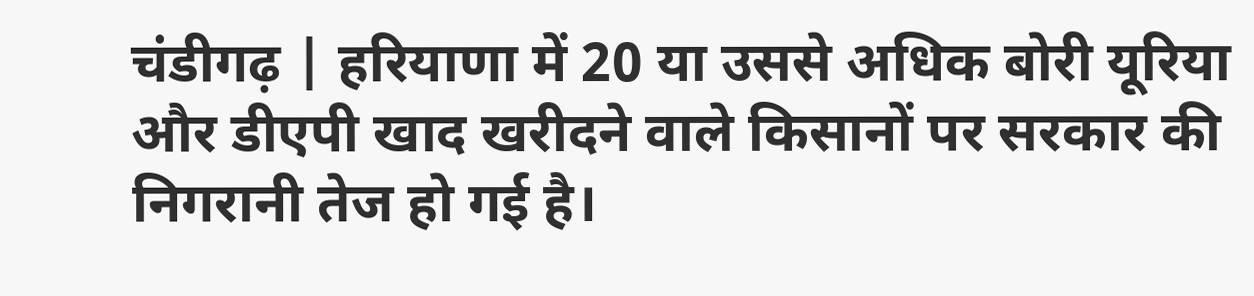चंडीगढ़ | हरियाणा में 20 या उससे अधिक बोरी यूरिया और डीएपी खाद खरीदने वाले किसानों पर सरकार की निगरानी तेज हो गई है।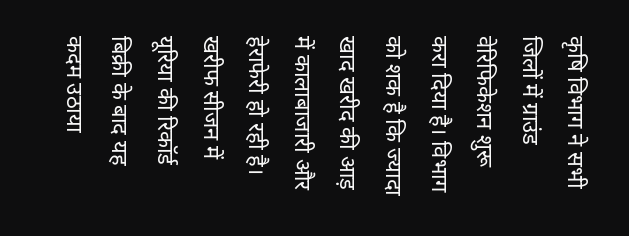कृषि विभाग ने सभी जिलों में ग्राउंड वेरिफिकेशन शुरू करा दिया है। विभाग को शक है कि ज्यादा खाद खरीद की आड़ में कालाबाजारी और हेराफेरी हो रही है।
खरीफ सीजन में यूरिया की रिकॉर्ड बिक्री के बाद यह कदम उठाया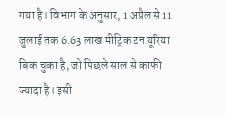गया है। विभाग के अनुसार, 1 अप्रैल से 11 जुलाई तक 6.63 लाख मीट्रिक टन यूरिया बिक चुका है, जो पिछले साल से काफी ज्यादा है। इसी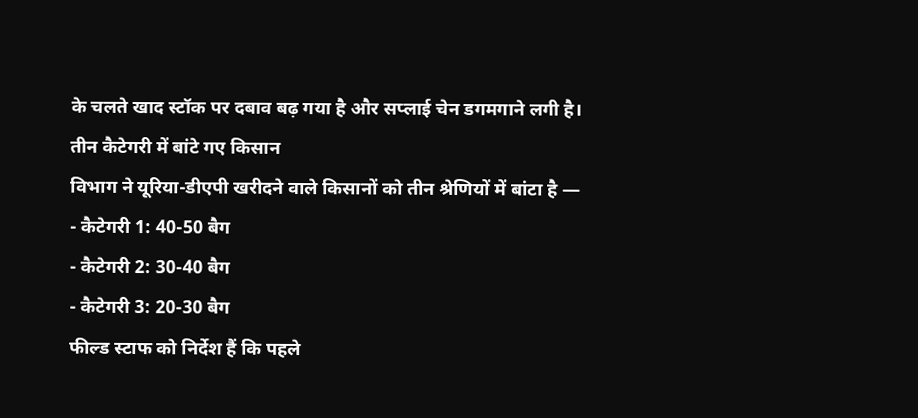के चलते खाद स्टॉक पर दबाव बढ़ गया है और सप्लाई चेन डगमगाने लगी है।
तीन कैटेगरी में बांटे गए किसान
विभाग ने यूरिया-डीएपी खरीदने वाले किसानों को तीन श्रेणियों में बांटा है —
- कैटेगरी 1: 40-50 बैग
- कैटेगरी 2: 30-40 बैग
- कैटेगरी 3: 20-30 बैग
फील्ड स्टाफ को निर्देश हैं कि पहले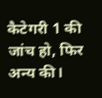कैटेगरी 1 की जांच हो, फिर अन्य की।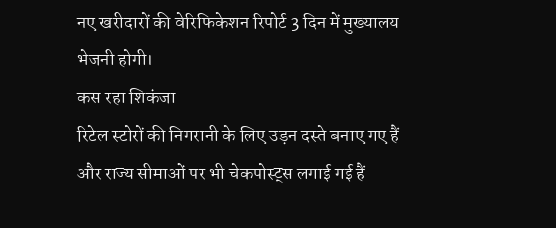नए खरीदारों की वेरिफिकेशन रिपोर्ट 3 दिन में मुख्यालय भेजनी होगी।
कस रहा शिकंजा
रिटेल स्टोरों की निगरानी के लिए उड़न दस्ते बनाए गए हैं और राज्य सीमाओं पर भी चेकपोस्ट्स लगाई गई हैं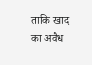ताकि खाद का अवैध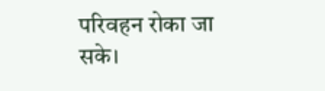परिवहन रोका जा सके।